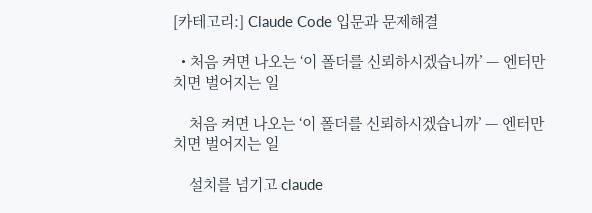[카테고리:] Claude Code 입문과 문제해결

  • 처음 켜면 나오는 ‘이 폴더를 신뢰하시겠습니까’ — 엔터만 치면 벌어지는 일

    처음 켜면 나오는 ‘이 폴더를 신뢰하시겠습니까’ — 엔터만 치면 벌어지는 일

    설치를 넘기고 claude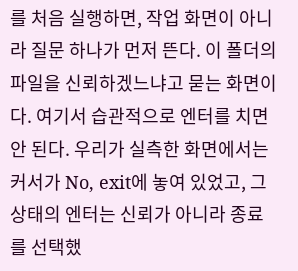를 처음 실행하면, 작업 화면이 아니라 질문 하나가 먼저 뜬다. 이 폴더의 파일을 신뢰하겠느냐고 묻는 화면이다. 여기서 습관적으로 엔터를 치면 안 된다. 우리가 실측한 화면에서는 커서가 No, exit에 놓여 있었고, 그 상태의 엔터는 신뢰가 아니라 종료를 선택했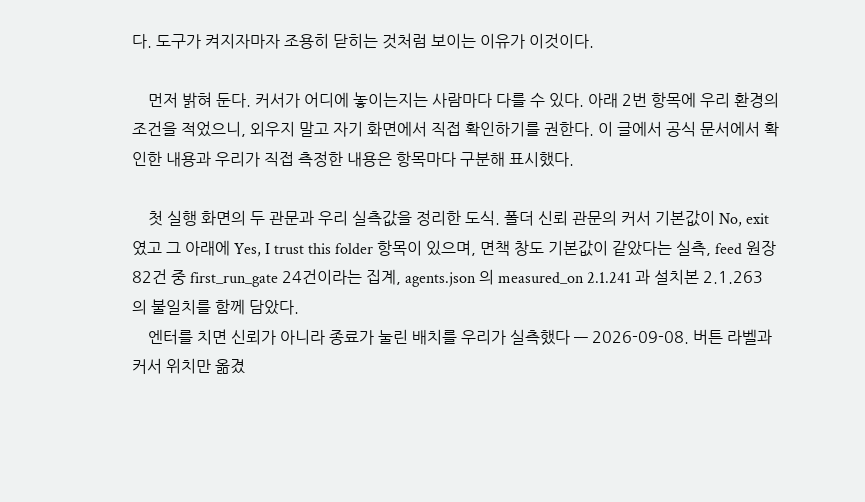다. 도구가 켜지자마자 조용히 닫히는 것처럼 보이는 이유가 이것이다.

    먼저 밝혀 둔다. 커서가 어디에 놓이는지는 사람마다 다를 수 있다. 아래 2번 항목에 우리 환경의 조건을 적었으니, 외우지 말고 자기 화면에서 직접 확인하기를 권한다. 이 글에서 공식 문서에서 확인한 내용과 우리가 직접 측정한 내용은 항목마다 구분해 표시했다.

    첫 실행 화면의 두 관문과 우리 실측값을 정리한 도식. 폴더 신뢰 관문의 커서 기본값이 No, exit 였고 그 아래에 Yes, I trust this folder 항목이 있으며, 면책 창도 기본값이 같았다는 실측, feed 원장 82건 중 first_run_gate 24건이라는 집계, agents.json 의 measured_on 2.1.241 과 설치본 2.1.263 의 불일치를 함께 담았다.
    엔터를 치면 신뢰가 아니라 종료가 눌린 배치를 우리가 실측했다 — 2026-09-08. 버튼 라벨과 커서 위치만 옮겼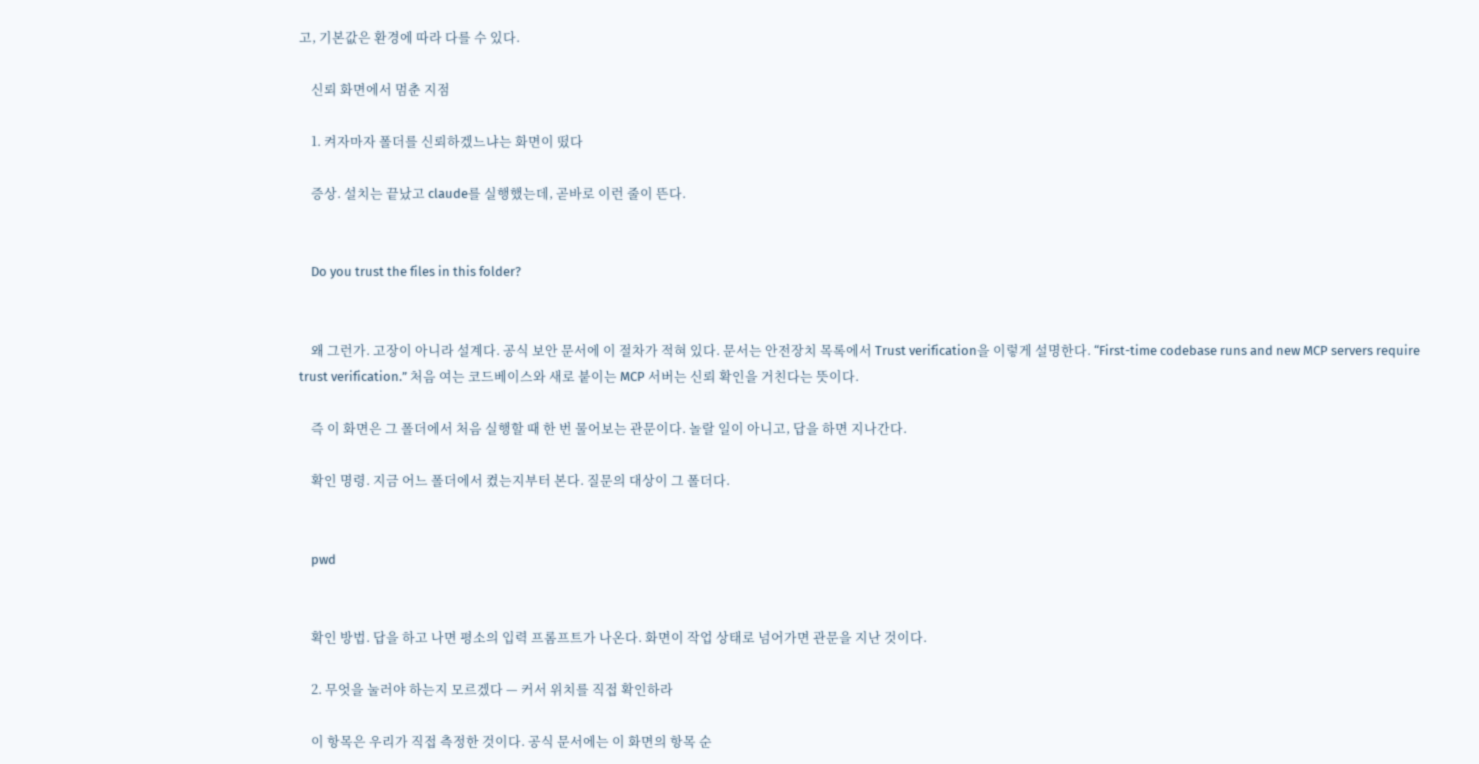고, 기본값은 환경에 따라 다를 수 있다.

    신뢰 화면에서 멈춘 지점

    1. 켜자마자 폴더를 신뢰하겠느냐는 화면이 떴다

    증상. 설치는 끝났고 claude를 실행했는데, 곧바로 이런 줄이 뜬다.


    Do you trust the files in this folder?


    왜 그런가. 고장이 아니라 설계다. 공식 보안 문서에 이 절차가 적혀 있다. 문서는 안전장치 목록에서 Trust verification을 이렇게 설명한다. “First-time codebase runs and new MCP servers require trust verification.” 처음 여는 코드베이스와 새로 붙이는 MCP 서버는 신뢰 확인을 거친다는 뜻이다.

    즉 이 화면은 그 폴더에서 처음 실행할 때 한 번 물어보는 관문이다. 놀랄 일이 아니고, 답을 하면 지나간다.

    확인 명령. 지금 어느 폴더에서 켰는지부터 본다. 질문의 대상이 그 폴더다.


    pwd


    확인 방법. 답을 하고 나면 평소의 입력 프롬프트가 나온다. 화면이 작업 상태로 넘어가면 관문을 지난 것이다.

    2. 무엇을 눌러야 하는지 모르겠다 — 커서 위치를 직접 확인하라

    이 항목은 우리가 직접 측정한 것이다. 공식 문서에는 이 화면의 항목 순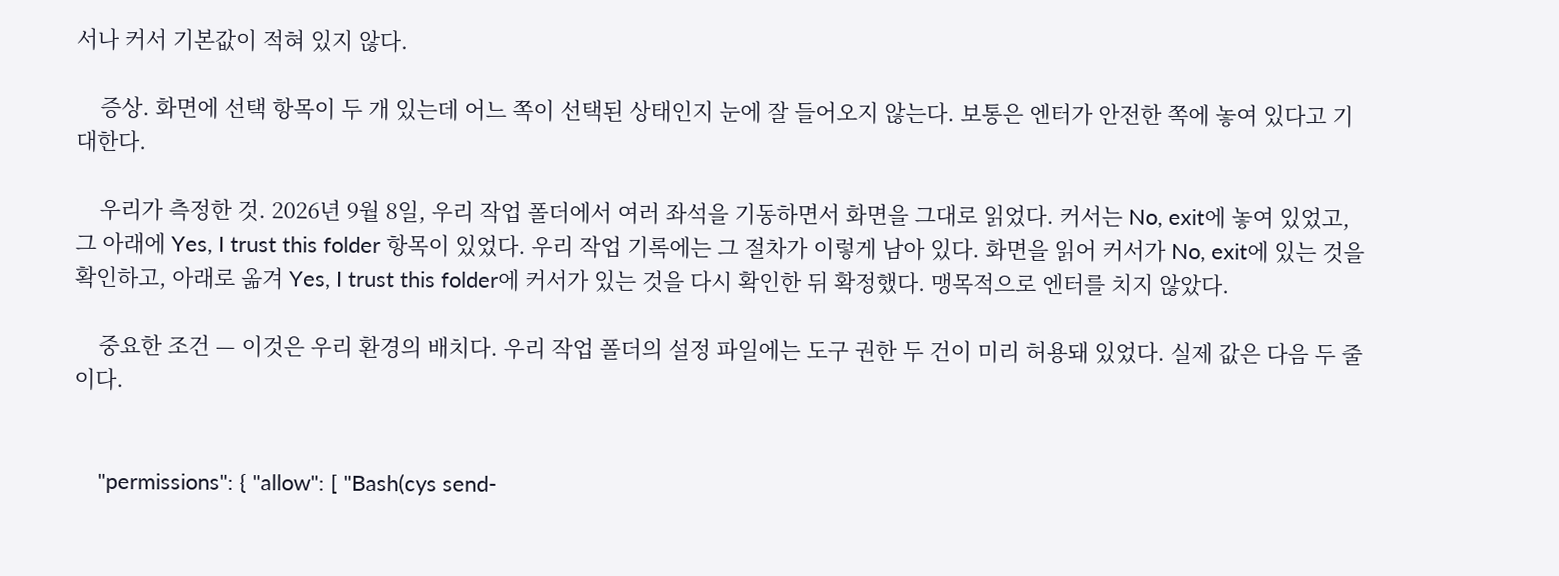서나 커서 기본값이 적혀 있지 않다.

    증상. 화면에 선택 항목이 두 개 있는데 어느 쪽이 선택된 상태인지 눈에 잘 들어오지 않는다. 보통은 엔터가 안전한 쪽에 놓여 있다고 기대한다.

    우리가 측정한 것. 2026년 9월 8일, 우리 작업 폴더에서 여러 좌석을 기동하면서 화면을 그대로 읽었다. 커서는 No, exit에 놓여 있었고, 그 아래에 Yes, I trust this folder 항목이 있었다. 우리 작업 기록에는 그 절차가 이렇게 남아 있다. 화면을 읽어 커서가 No, exit에 있는 것을 확인하고, 아래로 옮겨 Yes, I trust this folder에 커서가 있는 것을 다시 확인한 뒤 확정했다. 맹목적으로 엔터를 치지 않았다.

    중요한 조건 — 이것은 우리 환경의 배치다. 우리 작업 폴더의 설정 파일에는 도구 권한 두 건이 미리 허용돼 있었다. 실제 값은 다음 두 줄이다.


    "permissions": { "allow": [ "Bash(cys send-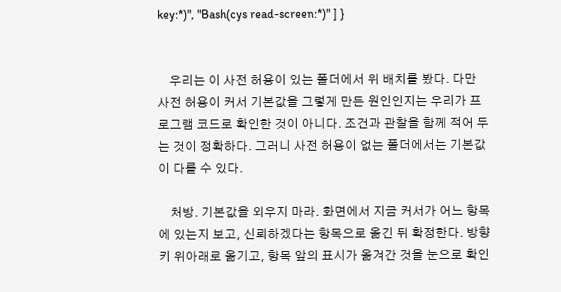key:*)", "Bash(cys read-screen:*)" ] }


    우리는 이 사전 허용이 있는 폴더에서 위 배치를 봤다. 다만 사전 허용이 커서 기본값을 그렇게 만든 원인인지는 우리가 프로그램 코드로 확인한 것이 아니다. 조건과 관찰을 함께 적어 두는 것이 정확하다. 그러니 사전 허용이 없는 폴더에서는 기본값이 다를 수 있다.

    처방. 기본값을 외우지 마라. 화면에서 지금 커서가 어느 항목에 있는지 보고, 신뢰하겠다는 항목으로 옮긴 뒤 확정한다. 방향키 위아래로 옮기고, 항목 앞의 표시가 옮겨간 것을 눈으로 확인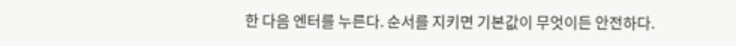한 다음 엔터를 누른다. 순서를 지키면 기본값이 무엇이든 안전하다.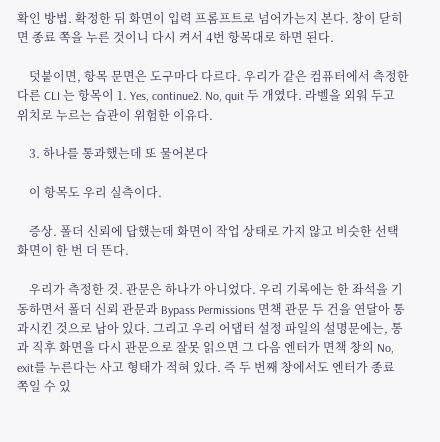확인 방법. 확정한 뒤 화면이 입력 프롬프트로 넘어가는지 본다. 창이 닫히면 종료 쪽을 누른 것이니 다시 켜서 4번 항목대로 하면 된다.

    덧붙이면, 항목 문면은 도구마다 다르다. 우리가 같은 컴퓨터에서 측정한 다른 CLI 는 항목이 1. Yes, continue2. No, quit 두 개였다. 라벨을 외워 두고 위치로 누르는 습관이 위험한 이유다.

    3. 하나를 통과했는데 또 물어본다

    이 항목도 우리 실측이다.

    증상. 폴더 신뢰에 답했는데 화면이 작업 상태로 가지 않고 비슷한 선택 화면이 한 번 더 뜬다.

    우리가 측정한 것. 관문은 하나가 아니었다. 우리 기록에는 한 좌석을 기동하면서 폴더 신뢰 관문과 Bypass Permissions 면책 관문 두 건을 연달아 통과시킨 것으로 남아 있다. 그리고 우리 어댑터 설정 파일의 설명문에는, 통과 직후 화면을 다시 관문으로 잘못 읽으면 그 다음 엔터가 면책 창의 No, exit를 누른다는 사고 형태가 적혀 있다. 즉 두 번째 창에서도 엔터가 종료 쪽일 수 있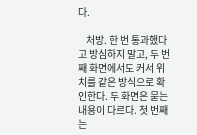다.

    처방. 한 번 통과했다고 방심하지 말고, 두 번째 화면에서도 커서 위치를 같은 방식으로 확인한다. 두 화면은 묻는 내용이 다르다. 첫 번째는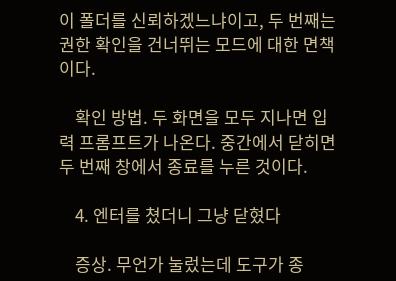이 폴더를 신뢰하겠느냐이고, 두 번째는 권한 확인을 건너뛰는 모드에 대한 면책이다.

    확인 방법. 두 화면을 모두 지나면 입력 프롬프트가 나온다. 중간에서 닫히면 두 번째 창에서 종료를 누른 것이다.

    4. 엔터를 쳤더니 그냥 닫혔다

    증상. 무언가 눌렀는데 도구가 종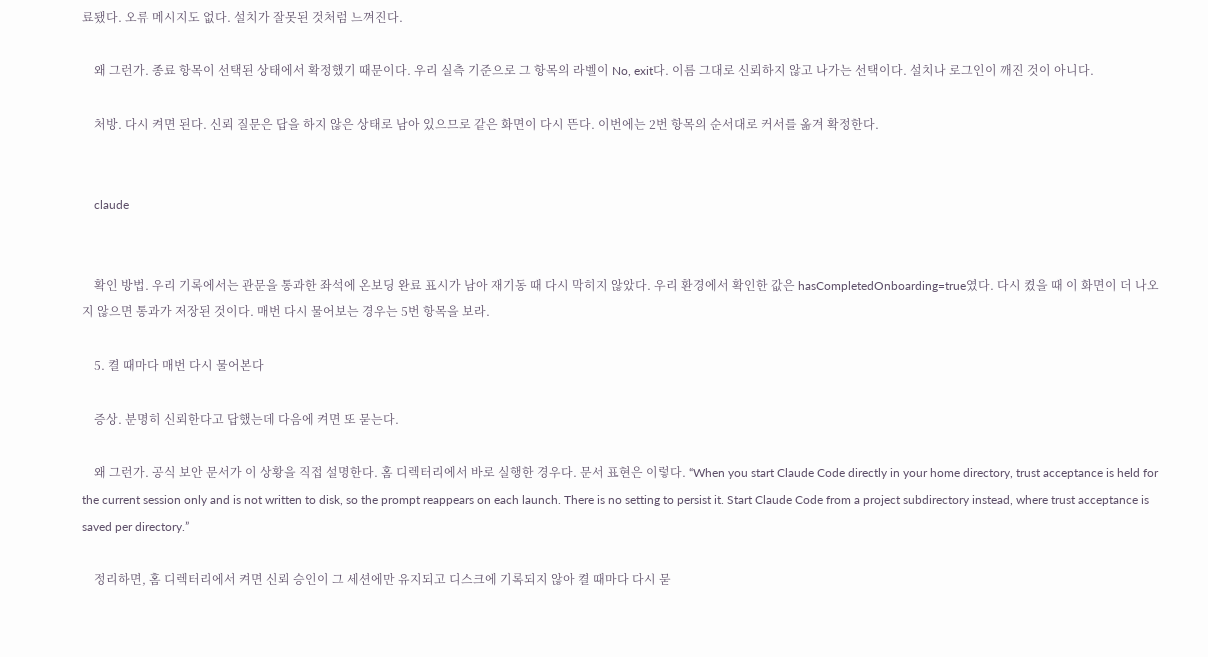료됐다. 오류 메시지도 없다. 설치가 잘못된 것처럼 느껴진다.

    왜 그런가. 종료 항목이 선택된 상태에서 확정했기 때문이다. 우리 실측 기준으로 그 항목의 라벨이 No, exit다. 이름 그대로 신뢰하지 않고 나가는 선택이다. 설치나 로그인이 깨진 것이 아니다.

    처방. 다시 켜면 된다. 신뢰 질문은 답을 하지 않은 상태로 남아 있으므로 같은 화면이 다시 뜬다. 이번에는 2번 항목의 순서대로 커서를 옮겨 확정한다.


    claude


    확인 방법. 우리 기록에서는 관문을 통과한 좌석에 온보딩 완료 표시가 남아 재기동 때 다시 막히지 않았다. 우리 환경에서 확인한 값은 hasCompletedOnboarding=true였다. 다시 켰을 때 이 화면이 더 나오지 않으면 통과가 저장된 것이다. 매번 다시 물어보는 경우는 5번 항목을 보라.

    5. 켤 때마다 매번 다시 물어본다

    증상. 분명히 신뢰한다고 답했는데 다음에 켜면 또 묻는다.

    왜 그런가. 공식 보안 문서가 이 상황을 직접 설명한다. 홈 디렉터리에서 바로 실행한 경우다. 문서 표현은 이렇다. “When you start Claude Code directly in your home directory, trust acceptance is held for the current session only and is not written to disk, so the prompt reappears on each launch. There is no setting to persist it. Start Claude Code from a project subdirectory instead, where trust acceptance is saved per directory.”

    정리하면, 홈 디렉터리에서 켜면 신뢰 승인이 그 세션에만 유지되고 디스크에 기록되지 않아 켤 때마다 다시 묻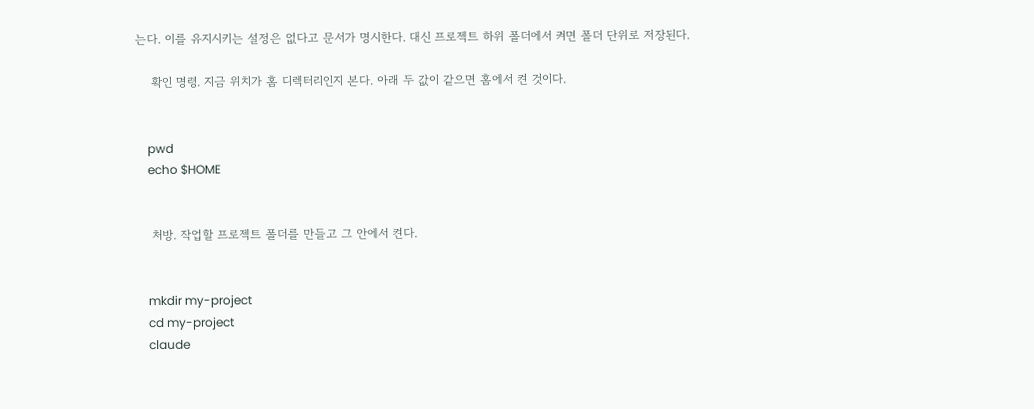는다. 이를 유지시키는 설정은 없다고 문서가 명시한다. 대신 프로젝트 하위 폴더에서 켜면 폴더 단위로 저장된다.

    확인 명령. 지금 위치가 홈 디렉터리인지 본다. 아래 두 값이 같으면 홈에서 켠 것이다.


    pwd
    echo $HOME


    처방. 작업할 프로젝트 폴더를 만들고 그 안에서 켠다.


    mkdir my-project
    cd my-project
    claude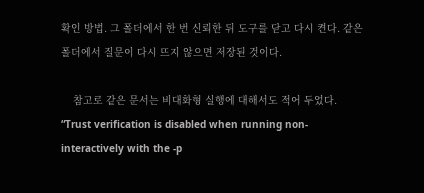확인 방법. 그 폴더에서 한 번 신뢰한 뒤 도구를 닫고 다시 켠다. 같은 폴더에서 질문이 다시 뜨지 않으면 저장된 것이다.

    참고로 같은 문서는 비대화형 실행에 대해서도 적어 두었다. “Trust verification is disabled when running non-interactively with the -p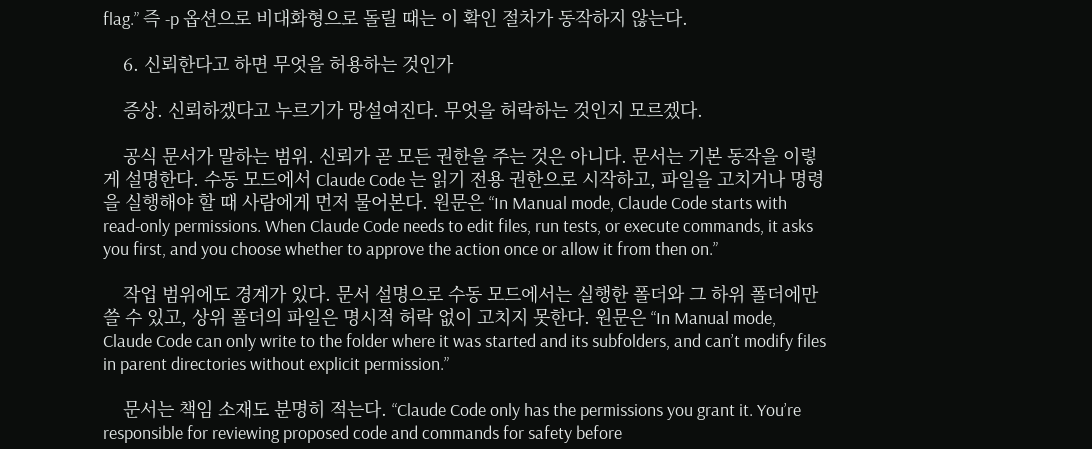flag.” 즉 -p 옵션으로 비대화형으로 돌릴 때는 이 확인 절차가 동작하지 않는다.

    6. 신뢰한다고 하면 무엇을 허용하는 것인가

    증상. 신뢰하겠다고 누르기가 망설여진다. 무엇을 허락하는 것인지 모르겠다.

    공식 문서가 말하는 범위. 신뢰가 곧 모든 권한을 주는 것은 아니다. 문서는 기본 동작을 이렇게 설명한다. 수동 모드에서 Claude Code 는 읽기 전용 권한으로 시작하고, 파일을 고치거나 명령을 실행해야 할 때 사람에게 먼저 물어본다. 원문은 “In Manual mode, Claude Code starts with read-only permissions. When Claude Code needs to edit files, run tests, or execute commands, it asks you first, and you choose whether to approve the action once or allow it from then on.”

    작업 범위에도 경계가 있다. 문서 설명으로 수동 모드에서는 실행한 폴더와 그 하위 폴더에만 쓸 수 있고, 상위 폴더의 파일은 명시적 허락 없이 고치지 못한다. 원문은 “In Manual mode, Claude Code can only write to the folder where it was started and its subfolders, and can’t modify files in parent directories without explicit permission.”

    문서는 책임 소재도 분명히 적는다. “Claude Code only has the permissions you grant it. You’re responsible for reviewing proposed code and commands for safety before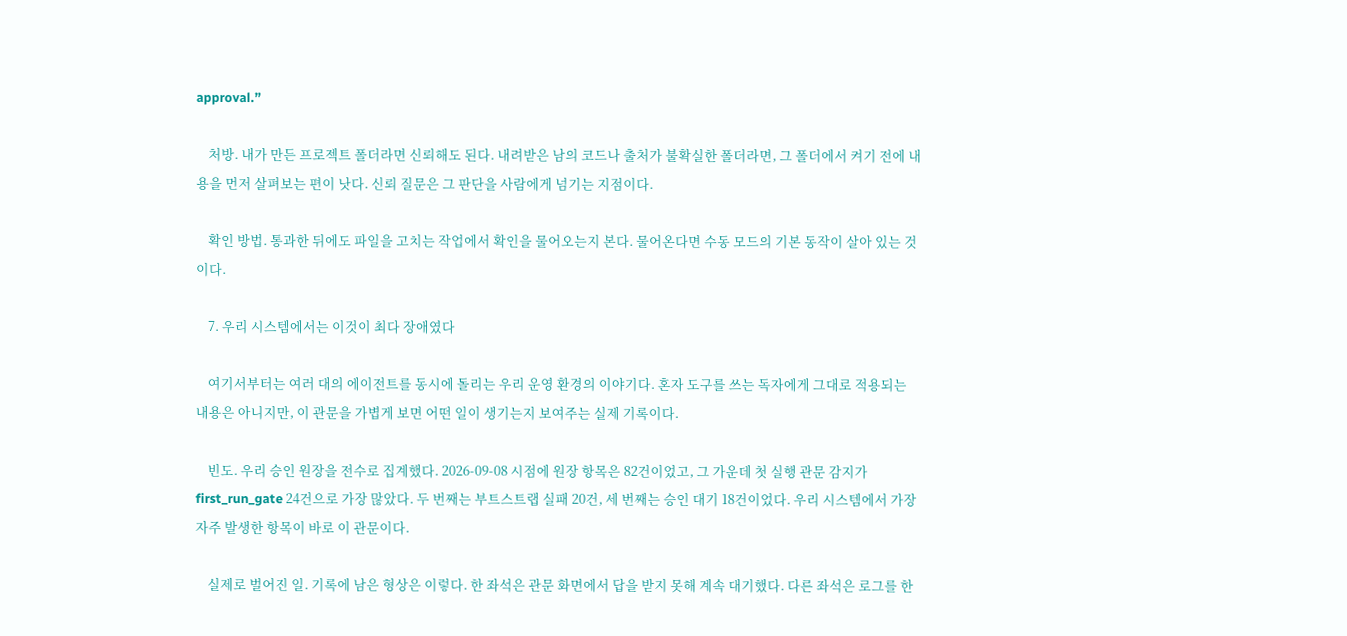approval.”

    처방. 내가 만든 프로젝트 폴더라면 신뢰해도 된다. 내려받은 남의 코드나 출처가 불확실한 폴더라면, 그 폴더에서 켜기 전에 내용을 먼저 살펴보는 편이 낫다. 신뢰 질문은 그 판단을 사람에게 넘기는 지점이다.

    확인 방법. 통과한 뒤에도 파일을 고치는 작업에서 확인을 물어오는지 본다. 물어온다면 수동 모드의 기본 동작이 살아 있는 것이다.

    7. 우리 시스템에서는 이것이 최다 장애였다

    여기서부터는 여러 대의 에이전트를 동시에 돌리는 우리 운영 환경의 이야기다. 혼자 도구를 쓰는 독자에게 그대로 적용되는 내용은 아니지만, 이 관문을 가볍게 보면 어떤 일이 생기는지 보여주는 실제 기록이다.

    빈도. 우리 승인 원장을 전수로 집계했다. 2026-09-08 시점에 원장 항목은 82건이었고, 그 가운데 첫 실행 관문 감지가 first_run_gate 24건으로 가장 많았다. 두 번째는 부트스트랩 실패 20건, 세 번째는 승인 대기 18건이었다. 우리 시스템에서 가장 자주 발생한 항목이 바로 이 관문이다.

    실제로 벌어진 일. 기록에 남은 형상은 이렇다. 한 좌석은 관문 화면에서 답을 받지 못해 계속 대기했다. 다른 좌석은 로그를 한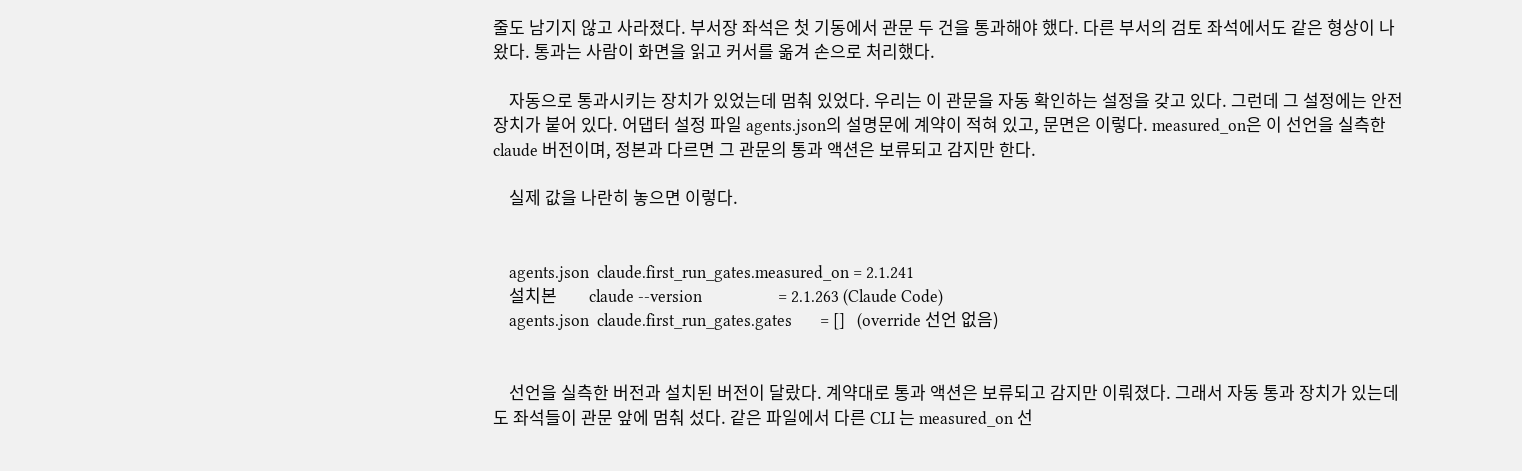줄도 남기지 않고 사라졌다. 부서장 좌석은 첫 기동에서 관문 두 건을 통과해야 했다. 다른 부서의 검토 좌석에서도 같은 형상이 나왔다. 통과는 사람이 화면을 읽고 커서를 옮겨 손으로 처리했다.

    자동으로 통과시키는 장치가 있었는데 멈춰 있었다. 우리는 이 관문을 자동 확인하는 설정을 갖고 있다. 그런데 그 설정에는 안전장치가 붙어 있다. 어댑터 설정 파일 agents.json의 설명문에 계약이 적혀 있고, 문면은 이렇다. measured_on은 이 선언을 실측한 claude 버전이며, 정본과 다르면 그 관문의 통과 액션은 보류되고 감지만 한다.

    실제 값을 나란히 놓으면 이렇다.


    agents.json  claude.first_run_gates.measured_on = 2.1.241
    설치본        claude --version                   = 2.1.263 (Claude Code)
    agents.json  claude.first_run_gates.gates       = []   (override 선언 없음)


    선언을 실측한 버전과 설치된 버전이 달랐다. 계약대로 통과 액션은 보류되고 감지만 이뤄졌다. 그래서 자동 통과 장치가 있는데도 좌석들이 관문 앞에 멈춰 섰다. 같은 파일에서 다른 CLI 는 measured_on 선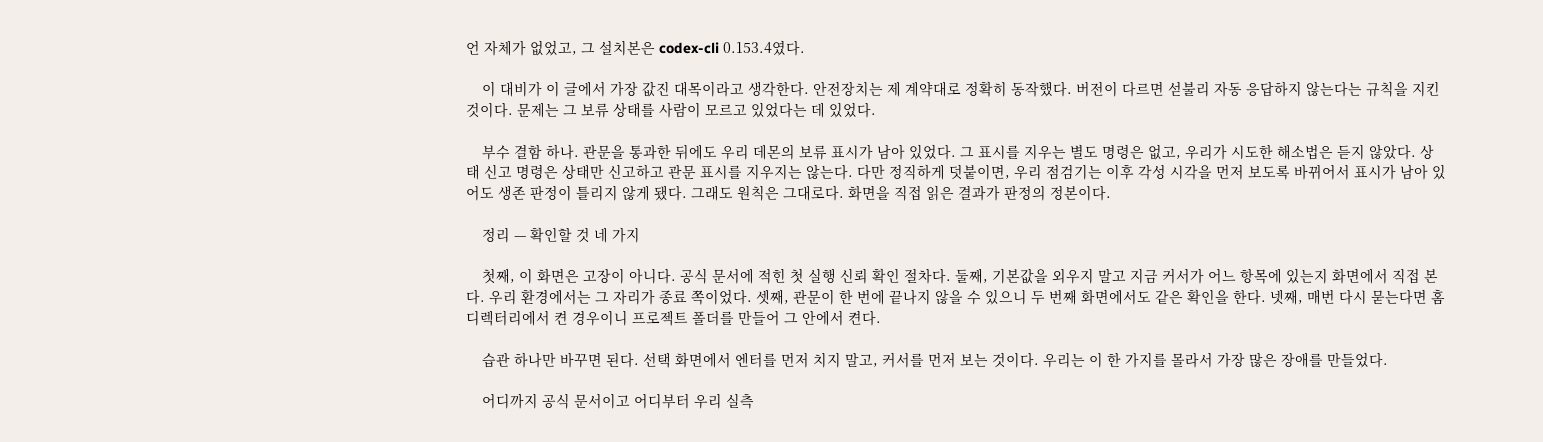언 자체가 없었고, 그 설치본은 codex-cli 0.153.4였다.

    이 대비가 이 글에서 가장 값진 대목이라고 생각한다. 안전장치는 제 계약대로 정확히 동작했다. 버전이 다르면 섣불리 자동 응답하지 않는다는 규칙을 지킨 것이다. 문제는 그 보류 상태를 사람이 모르고 있었다는 데 있었다.

    부수 결함 하나. 관문을 통과한 뒤에도 우리 데몬의 보류 표시가 남아 있었다. 그 표시를 지우는 별도 명령은 없고, 우리가 시도한 해소법은 듣지 않았다. 상태 신고 명령은 상태만 신고하고 관문 표시를 지우지는 않는다. 다만 정직하게 덧붙이면, 우리 점검기는 이후 각성 시각을 먼저 보도록 바뀌어서 표시가 남아 있어도 생존 판정이 틀리지 않게 됐다. 그래도 원칙은 그대로다. 화면을 직접 읽은 결과가 판정의 정본이다.

    정리 — 확인할 것 네 가지

    첫째, 이 화면은 고장이 아니다. 공식 문서에 적힌 첫 실행 신뢰 확인 절차다. 둘째, 기본값을 외우지 말고 지금 커서가 어느 항목에 있는지 화면에서 직접 본다. 우리 환경에서는 그 자리가 종료 쪽이었다. 셋째, 관문이 한 번에 끝나지 않을 수 있으니 두 번째 화면에서도 같은 확인을 한다. 넷째, 매번 다시 묻는다면 홈 디렉터리에서 켠 경우이니 프로젝트 폴더를 만들어 그 안에서 켠다.

    습관 하나만 바꾸면 된다. 선택 화면에서 엔터를 먼저 치지 말고, 커서를 먼저 보는 것이다. 우리는 이 한 가지를 몰라서 가장 많은 장애를 만들었다.

    어디까지 공식 문서이고 어디부터 우리 실측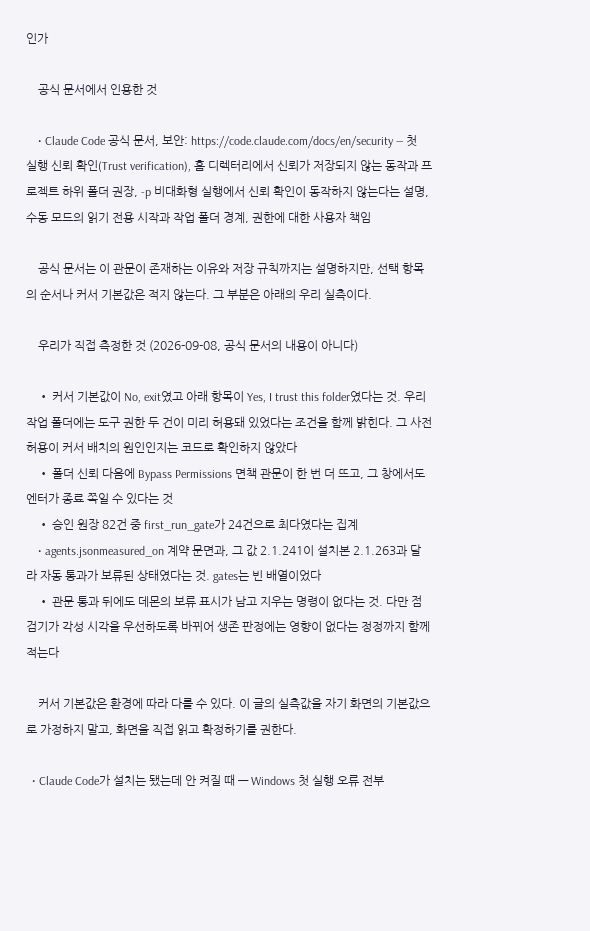인가

    공식 문서에서 인용한 것

    • Claude Code 공식 문서, 보안: https://code.claude.com/docs/en/security — 첫 실행 신뢰 확인(Trust verification), 홈 디렉터리에서 신뢰가 저장되지 않는 동작과 프로젝트 하위 폴더 권장, -p 비대화형 실행에서 신뢰 확인이 동작하지 않는다는 설명, 수동 모드의 읽기 전용 시작과 작업 폴더 경계, 권한에 대한 사용자 책임

    공식 문서는 이 관문이 존재하는 이유와 저장 규칙까지는 설명하지만, 선택 항목의 순서나 커서 기본값은 적지 않는다. 그 부분은 아래의 우리 실측이다.

    우리가 직접 측정한 것 (2026-09-08, 공식 문서의 내용이 아니다)

    • 커서 기본값이 No, exit였고 아래 항목이 Yes, I trust this folder였다는 것. 우리 작업 폴더에는 도구 권한 두 건이 미리 허용돼 있었다는 조건을 함께 밝힌다. 그 사전 허용이 커서 배치의 원인인지는 코드로 확인하지 않았다
    • 폴더 신뢰 다음에 Bypass Permissions 면책 관문이 한 번 더 뜨고, 그 창에서도 엔터가 종료 쪽일 수 있다는 것
    • 승인 원장 82건 중 first_run_gate가 24건으로 최다였다는 집계
    • agents.jsonmeasured_on 계약 문면과, 그 값 2.1.241이 설치본 2.1.263과 달라 자동 통과가 보류된 상태였다는 것. gates는 빈 배열이었다
    • 관문 통과 뒤에도 데몬의 보류 표시가 남고 지우는 명령이 없다는 것. 다만 점검기가 각성 시각을 우선하도록 바뀌어 생존 판정에는 영향이 없다는 정정까지 함께 적는다

    커서 기본값은 환경에 따라 다를 수 있다. 이 글의 실측값을 자기 화면의 기본값으로 가정하지 말고, 화면을 직접 읽고 확정하기를 권한다.

  • Claude Code가 설치는 됐는데 안 켜질 때 — Windows 첫 실행 오류 전부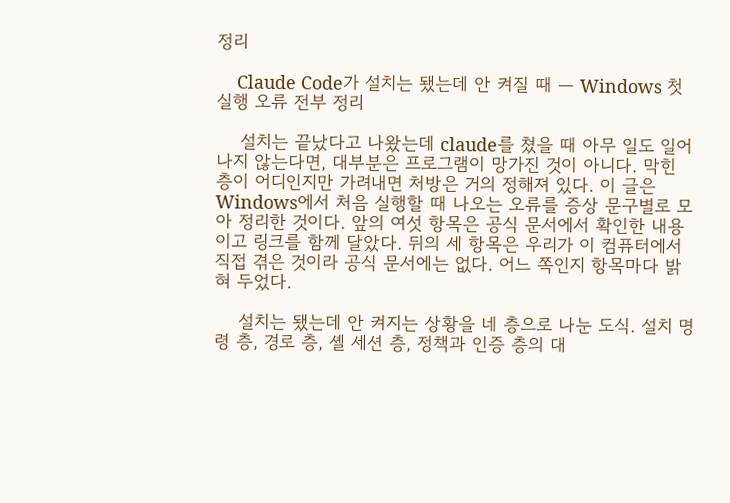정리

    Claude Code가 설치는 됐는데 안 켜질 때 — Windows 첫 실행 오류 전부 정리

    설치는 끝났다고 나왔는데 claude를 쳤을 때 아무 일도 일어나지 않는다면, 대부분은 프로그램이 망가진 것이 아니다. 막힌 층이 어디인지만 가려내면 처방은 거의 정해져 있다. 이 글은 Windows에서 처음 실행할 때 나오는 오류를 증상 문구별로 모아 정리한 것이다. 앞의 여섯 항목은 공식 문서에서 확인한 내용이고 링크를 함께 달았다. 뒤의 세 항목은 우리가 이 컴퓨터에서 직접 겪은 것이라 공식 문서에는 없다. 어느 쪽인지 항목마다 밝혀 두었다.

    설치는 됐는데 안 켜지는 상황을 네 층으로 나눈 도식. 설치 명령 층, 경로 층, 셸 세션 층, 정책과 인증 층의 대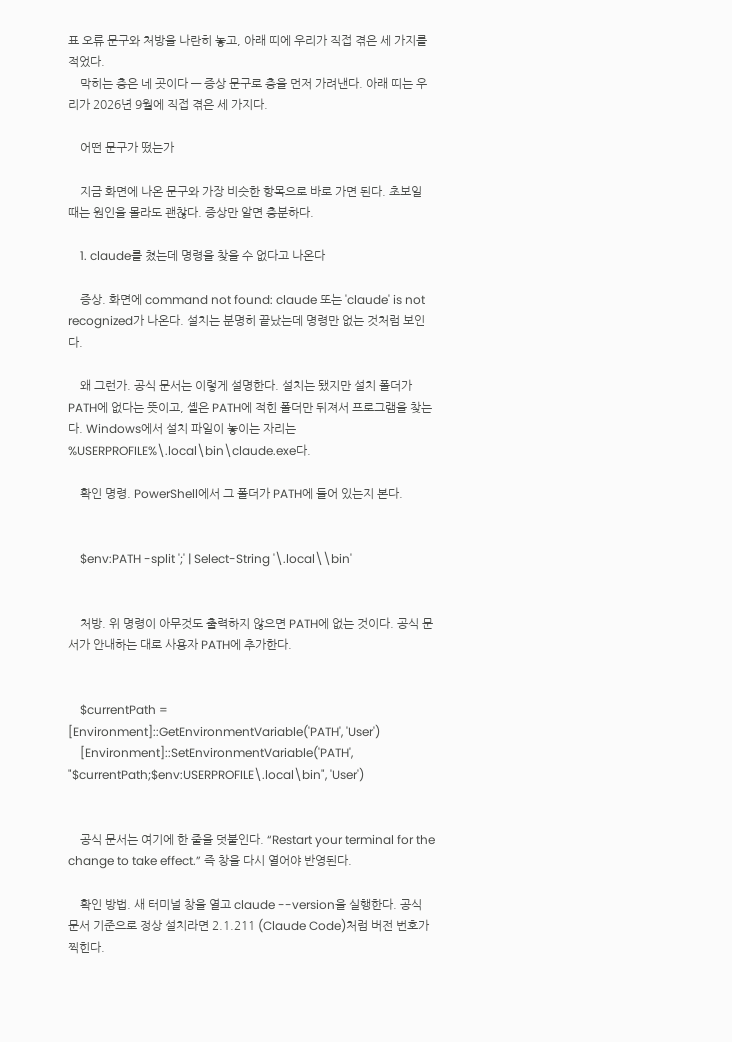표 오류 문구와 처방을 나란히 놓고, 아래 띠에 우리가 직접 겪은 세 가지를 적었다.
    막히는 층은 네 곳이다 — 증상 문구로 층을 먼저 가려낸다. 아래 띠는 우리가 2026년 9월에 직접 겪은 세 가지다.

    어떤 문구가 떴는가

    지금 화면에 나온 문구와 가장 비슷한 항목으로 바로 가면 된다. 초보일 때는 원인을 몰라도 괜찮다. 증상만 알면 충분하다.

    1. claude를 쳤는데 명령을 찾을 수 없다고 나온다

    증상. 화면에 command not found: claude 또는 'claude' is not recognized가 나온다. 설치는 분명히 끝났는데 명령만 없는 것처럼 보인다.

    왜 그런가. 공식 문서는 이렇게 설명한다. 설치는 됐지만 설치 폴더가 PATH에 없다는 뜻이고, 셸은 PATH에 적힌 폴더만 뒤져서 프로그램을 찾는다. Windows에서 설치 파일이 놓이는 자리는 %USERPROFILE%\.local\bin\claude.exe다.

    확인 명령. PowerShell에서 그 폴더가 PATH에 들어 있는지 본다.


    $env:PATH -split ';' | Select-String '\.local\\bin'


    처방. 위 명령이 아무것도 출력하지 않으면 PATH에 없는 것이다. 공식 문서가 안내하는 대로 사용자 PATH에 추가한다.


    $currentPath = [Environment]::GetEnvironmentVariable('PATH', 'User')
    [Environment]::SetEnvironmentVariable('PATH', "$currentPath;$env:USERPROFILE\.local\bin", 'User')


    공식 문서는 여기에 한 줄을 덧붙인다. “Restart your terminal for the change to take effect.” 즉 창을 다시 열어야 반영된다.

    확인 방법. 새 터미널 창을 열고 claude --version을 실행한다. 공식 문서 기준으로 정상 설치라면 2.1.211 (Claude Code)처럼 버전 번호가 찍힌다.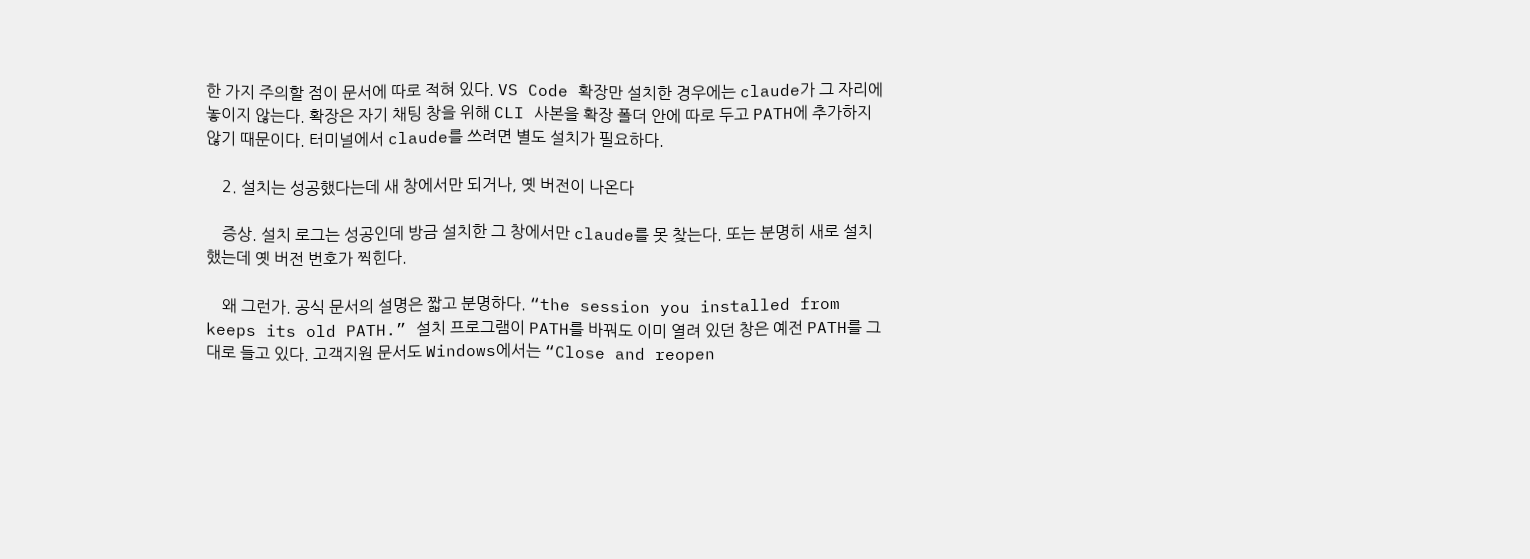한 가지 주의할 점이 문서에 따로 적혀 있다. VS Code 확장만 설치한 경우에는 claude가 그 자리에 놓이지 않는다. 확장은 자기 채팅 창을 위해 CLI 사본을 확장 폴더 안에 따로 두고 PATH에 추가하지 않기 때문이다. 터미널에서 claude를 쓰려면 별도 설치가 필요하다.

    2. 설치는 성공했다는데 새 창에서만 되거나, 옛 버전이 나온다

    증상. 설치 로그는 성공인데 방금 설치한 그 창에서만 claude를 못 찾는다. 또는 분명히 새로 설치했는데 옛 버전 번호가 찍힌다.

    왜 그런가. 공식 문서의 설명은 짧고 분명하다. “the session you installed from keeps its old PATH.” 설치 프로그램이 PATH를 바꿔도 이미 열려 있던 창은 예전 PATH를 그대로 들고 있다. 고객지원 문서도 Windows에서는 “Close and reopen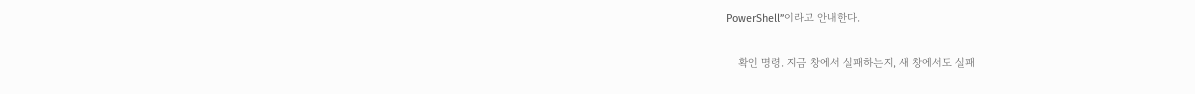PowerShell”이라고 안내한다.

    확인 명령. 지금 창에서 실패하는지, 새 창에서도 실패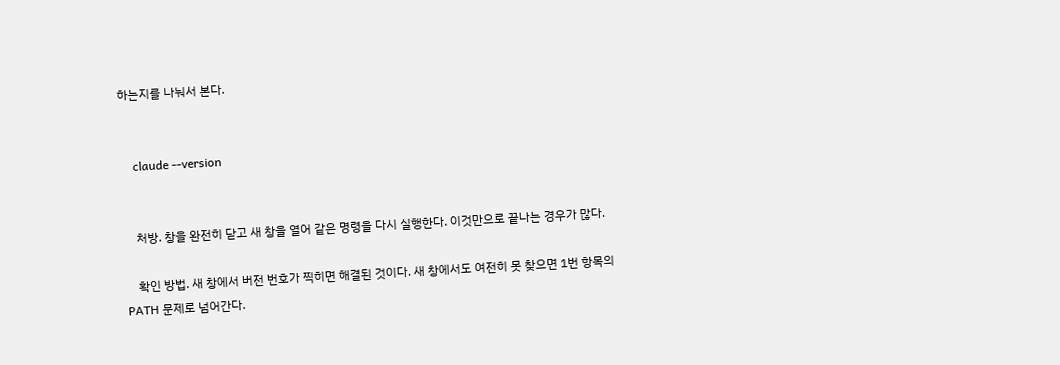하는지를 나눠서 본다.


    claude --version


    처방. 창을 완전히 닫고 새 창을 열어 같은 명령을 다시 실행한다. 이것만으로 끝나는 경우가 많다.

    확인 방법. 새 창에서 버전 번호가 찍히면 해결된 것이다. 새 창에서도 여전히 못 찾으면 1번 항목의 PATH 문제로 넘어간다.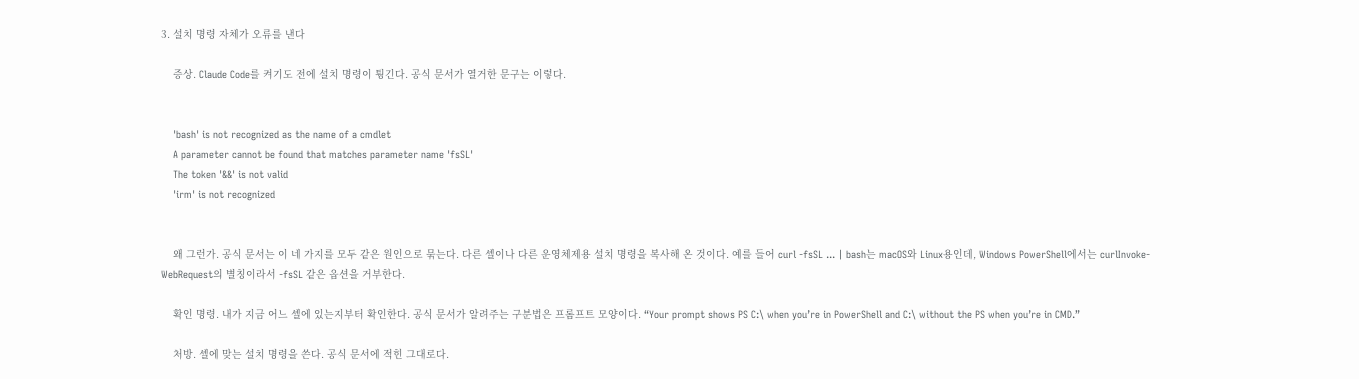3. 설치 명령 자체가 오류를 낸다

    증상. Claude Code를 켜기도 전에 설치 명령이 튕긴다. 공식 문서가 열거한 문구는 이렇다.


    'bash' is not recognized as the name of a cmdlet
    A parameter cannot be found that matches parameter name 'fsSL'
    The token '&&' is not valid
    'irm' is not recognized


    왜 그런가. 공식 문서는 이 네 가지를 모두 같은 원인으로 묶는다. 다른 셸이나 다른 운영체제용 설치 명령을 복사해 온 것이다. 예를 들어 curl -fsSL ... | bash는 macOS와 Linux용인데, Windows PowerShell에서는 curlInvoke-WebRequest의 별칭이라서 -fsSL 같은 옵션을 거부한다.

    확인 명령. 내가 지금 어느 셸에 있는지부터 확인한다. 공식 문서가 알려주는 구분법은 프롬프트 모양이다. “Your prompt shows PS C:\ when you’re in PowerShell and C:\ without the PS when you’re in CMD.”

    처방. 셸에 맞는 설치 명령을 쓴다. 공식 문서에 적힌 그대로다.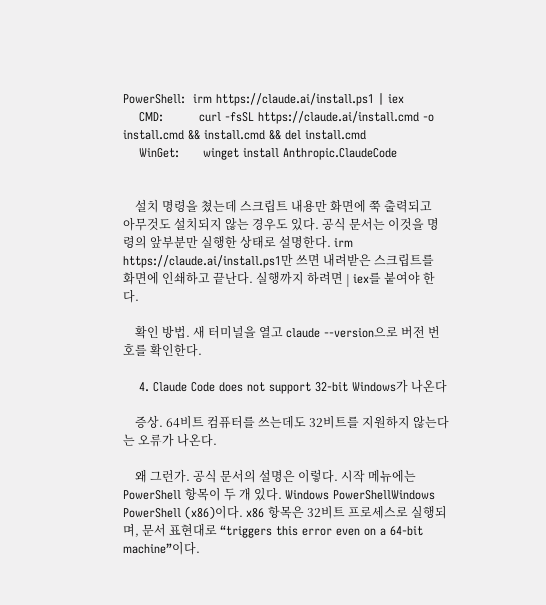PowerShell:  irm https://claude.ai/install.ps1 | iex
    CMD:         curl -fsSL https://claude.ai/install.cmd -o install.cmd && install.cmd && del install.cmd
    WinGet:      winget install Anthropic.ClaudeCode


    설치 명령을 쳤는데 스크립트 내용만 화면에 쭉 출력되고 아무것도 설치되지 않는 경우도 있다. 공식 문서는 이것을 명령의 앞부분만 실행한 상태로 설명한다. irm https://claude.ai/install.ps1만 쓰면 내려받은 스크립트를 화면에 인쇄하고 끝난다. 실행까지 하려면 | iex를 붙여야 한다.

    확인 방법. 새 터미널을 열고 claude --version으로 버전 번호를 확인한다.

    4. Claude Code does not support 32-bit Windows가 나온다

    증상. 64비트 컴퓨터를 쓰는데도 32비트를 지원하지 않는다는 오류가 나온다.

    왜 그런가. 공식 문서의 설명은 이렇다. 시작 메뉴에는 PowerShell 항목이 두 개 있다. Windows PowerShellWindows PowerShell (x86)이다. x86 항목은 32비트 프로세스로 실행되며, 문서 표현대로 “triggers this error even on a 64-bit machine”이다.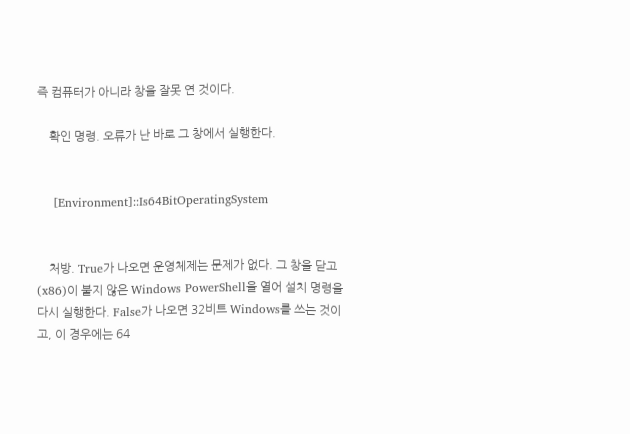즉 컴퓨터가 아니라 창을 잘못 연 것이다.

    확인 명령. 오류가 난 바로 그 창에서 실행한다.


    [Environment]::Is64BitOperatingSystem


    처방. True가 나오면 운영체제는 문제가 없다. 그 창을 닫고 (x86)이 붙지 않은 Windows PowerShell을 열어 설치 명령을 다시 실행한다. False가 나오면 32비트 Windows를 쓰는 것이고, 이 경우에는 64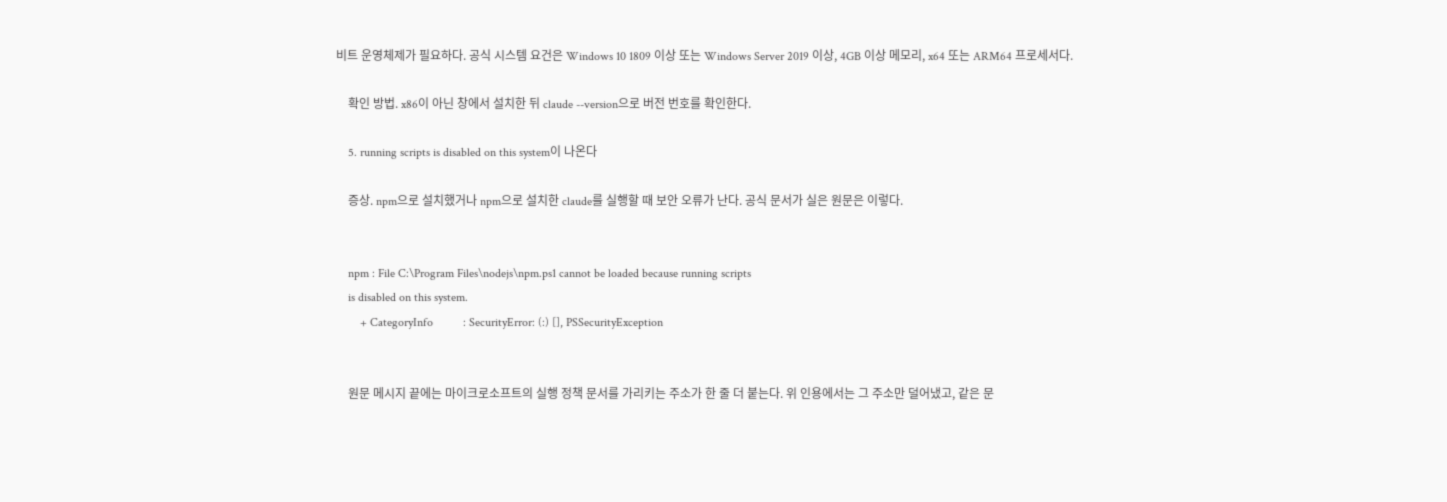비트 운영체제가 필요하다. 공식 시스템 요건은 Windows 10 1809 이상 또는 Windows Server 2019 이상, 4GB 이상 메모리, x64 또는 ARM64 프로세서다.

    확인 방법. x86이 아닌 창에서 설치한 뒤 claude --version으로 버전 번호를 확인한다.

    5. running scripts is disabled on this system이 나온다

    증상. npm으로 설치했거나 npm으로 설치한 claude를 실행할 때 보안 오류가 난다. 공식 문서가 실은 원문은 이렇다.


    npm : File C:\Program Files\nodejs\npm.ps1 cannot be loaded because running scripts
    is disabled on this system.
        + CategoryInfo          : SecurityError: (:) [], PSSecurityException


    원문 메시지 끝에는 마이크로소프트의 실행 정책 문서를 가리키는 주소가 한 줄 더 붙는다. 위 인용에서는 그 주소만 덜어냈고, 같은 문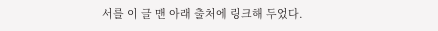서를 이 글 맨 아래 출처에 링크해 두었다.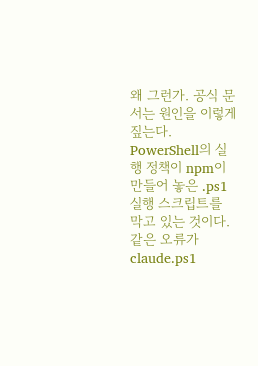왜 그런가. 공식 문서는 원인을 이렇게 짚는다. PowerShell의 실행 정책이 npm이 만들어 놓은 .ps1 실행 스크립트를 막고 있는 것이다. 같은 오류가 claude.ps1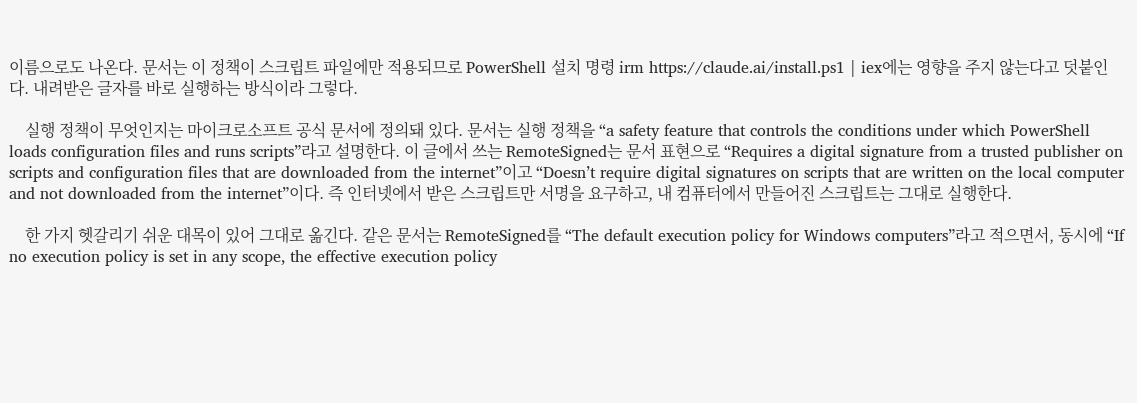이름으로도 나온다. 문서는 이 정책이 스크립트 파일에만 적용되므로 PowerShell 설치 명령 irm https://claude.ai/install.ps1 | iex에는 영향을 주지 않는다고 덧붙인다. 내려받은 글자를 바로 실행하는 방식이라 그렇다.

    실행 정책이 무엇인지는 마이크로소프트 공식 문서에 정의돼 있다. 문서는 실행 정책을 “a safety feature that controls the conditions under which PowerShell loads configuration files and runs scripts”라고 설명한다. 이 글에서 쓰는 RemoteSigned는 문서 표현으로 “Requires a digital signature from a trusted publisher on scripts and configuration files that are downloaded from the internet”이고 “Doesn’t require digital signatures on scripts that are written on the local computer and not downloaded from the internet”이다. 즉 인터넷에서 받은 스크립트만 서명을 요구하고, 내 컴퓨터에서 만들어진 스크립트는 그대로 실행한다.

    한 가지 헷갈리기 쉬운 대목이 있어 그대로 옮긴다. 같은 문서는 RemoteSigned를 “The default execution policy for Windows computers”라고 적으면서, 동시에 “If no execution policy is set in any scope, the effective execution policy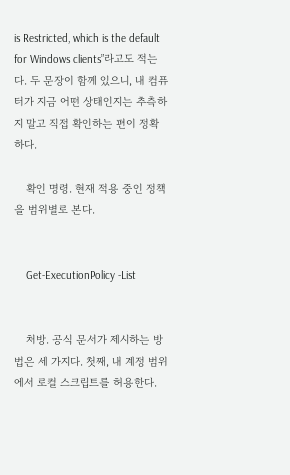is Restricted, which is the default for Windows clients”라고도 적는다. 두 문장이 함께 있으니, 내 컴퓨터가 지금 어떤 상태인지는 추측하지 말고 직접 확인하는 편이 정확하다.

    확인 명령. 현재 적용 중인 정책을 범위별로 본다.


    Get-ExecutionPolicy -List


    처방. 공식 문서가 제시하는 방법은 세 가지다. 첫째, 내 계정 범위에서 로컬 스크립트를 허용한다.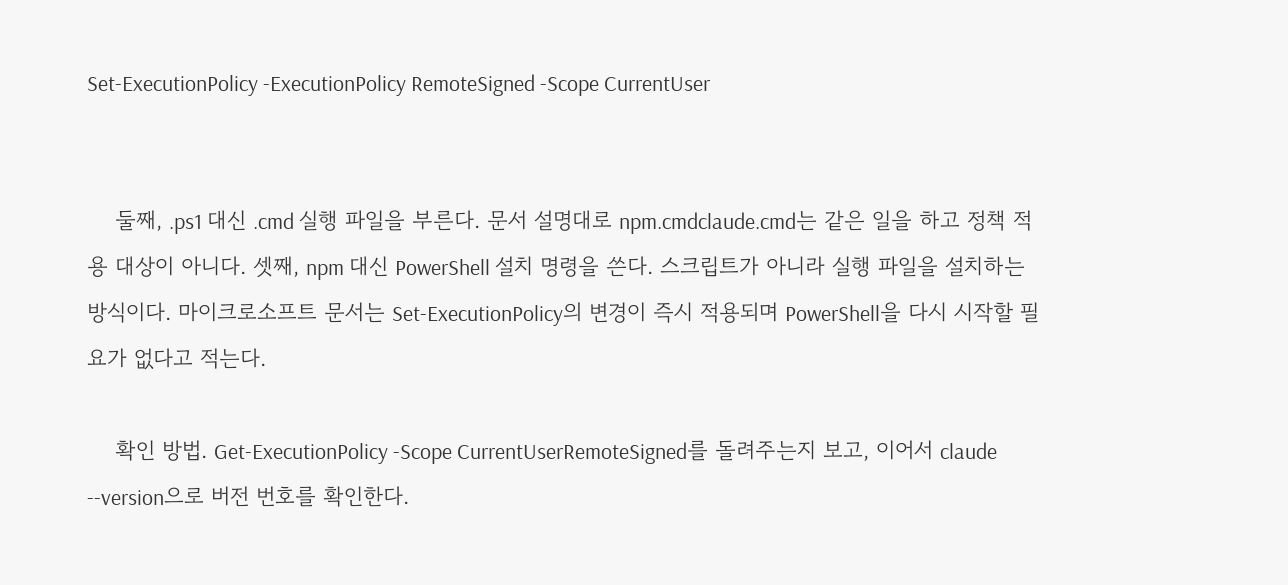Set-ExecutionPolicy -ExecutionPolicy RemoteSigned -Scope CurrentUser


    둘째, .ps1 대신 .cmd 실행 파일을 부른다. 문서 설명대로 npm.cmdclaude.cmd는 같은 일을 하고 정책 적용 대상이 아니다. 셋째, npm 대신 PowerShell 설치 명령을 쓴다. 스크립트가 아니라 실행 파일을 설치하는 방식이다. 마이크로소프트 문서는 Set-ExecutionPolicy의 변경이 즉시 적용되며 PowerShell을 다시 시작할 필요가 없다고 적는다.

    확인 방법. Get-ExecutionPolicy -Scope CurrentUserRemoteSigned를 돌려주는지 보고, 이어서 claude --version으로 버전 번호를 확인한다.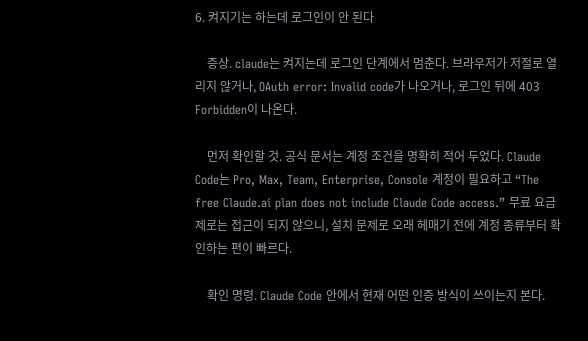6. 켜지기는 하는데 로그인이 안 된다

    증상. claude는 켜지는데 로그인 단계에서 멈춘다. 브라우저가 저절로 열리지 않거나, OAuth error: Invalid code가 나오거나, 로그인 뒤에 403 Forbidden이 나온다.

    먼저 확인할 것. 공식 문서는 계정 조건을 명확히 적어 두었다. Claude Code는 Pro, Max, Team, Enterprise, Console 계정이 필요하고 “The free Claude.ai plan does not include Claude Code access.” 무료 요금제로는 접근이 되지 않으니, 설치 문제로 오래 헤매기 전에 계정 종류부터 확인하는 편이 빠르다.

    확인 명령. Claude Code 안에서 현재 어떤 인증 방식이 쓰이는지 본다.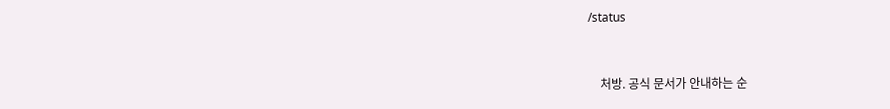/status


    처방. 공식 문서가 안내하는 순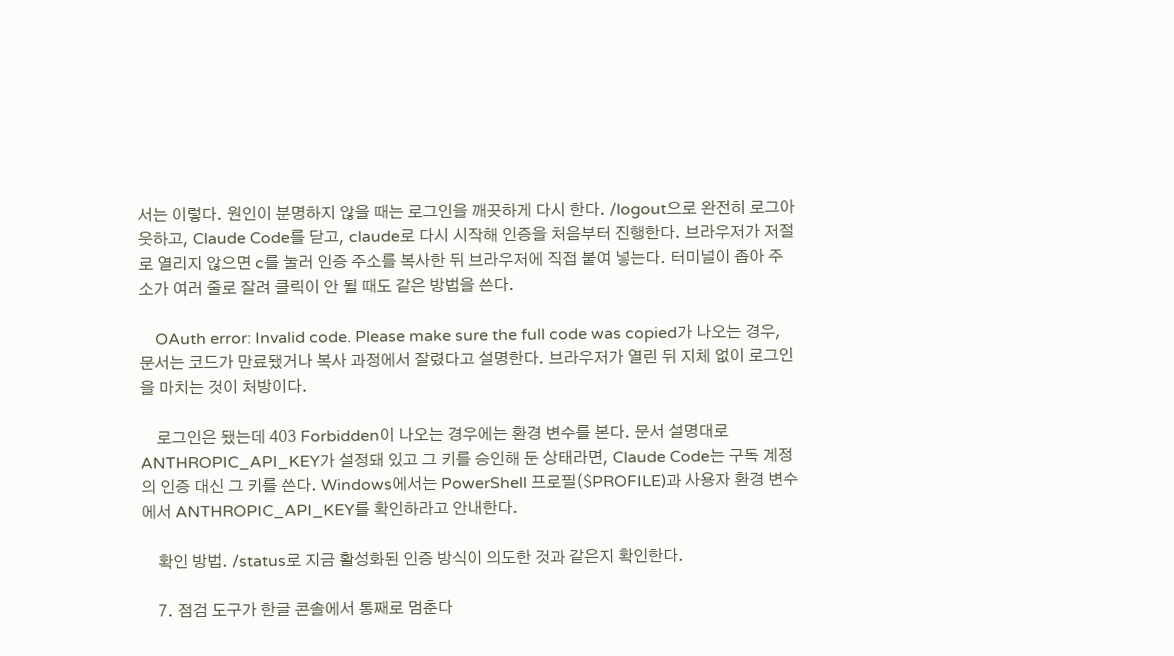서는 이렇다. 원인이 분명하지 않을 때는 로그인을 깨끗하게 다시 한다. /logout으로 완전히 로그아웃하고, Claude Code를 닫고, claude로 다시 시작해 인증을 처음부터 진행한다. 브라우저가 저절로 열리지 않으면 c를 눌러 인증 주소를 복사한 뒤 브라우저에 직접 붙여 넣는다. 터미널이 좁아 주소가 여러 줄로 잘려 클릭이 안 될 때도 같은 방법을 쓴다.

    OAuth error: Invalid code. Please make sure the full code was copied가 나오는 경우, 문서는 코드가 만료됐거나 복사 과정에서 잘렸다고 설명한다. 브라우저가 열린 뒤 지체 없이 로그인을 마치는 것이 처방이다.

    로그인은 됐는데 403 Forbidden이 나오는 경우에는 환경 변수를 본다. 문서 설명대로 ANTHROPIC_API_KEY가 설정돼 있고 그 키를 승인해 둔 상태라면, Claude Code는 구독 계정의 인증 대신 그 키를 쓴다. Windows에서는 PowerShell 프로필($PROFILE)과 사용자 환경 변수에서 ANTHROPIC_API_KEY를 확인하라고 안내한다.

    확인 방법. /status로 지금 활성화된 인증 방식이 의도한 것과 같은지 확인한다.

    7. 점검 도구가 한글 콘솔에서 통째로 멈춘다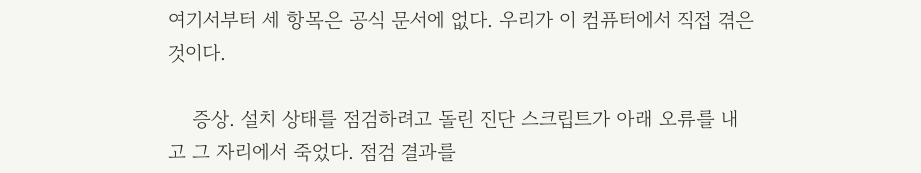여기서부터 세 항목은 공식 문서에 없다. 우리가 이 컴퓨터에서 직접 겪은 것이다.

    증상. 설치 상태를 점검하려고 돌린 진단 스크립트가 아래 오류를 내고 그 자리에서 죽었다. 점검 결과를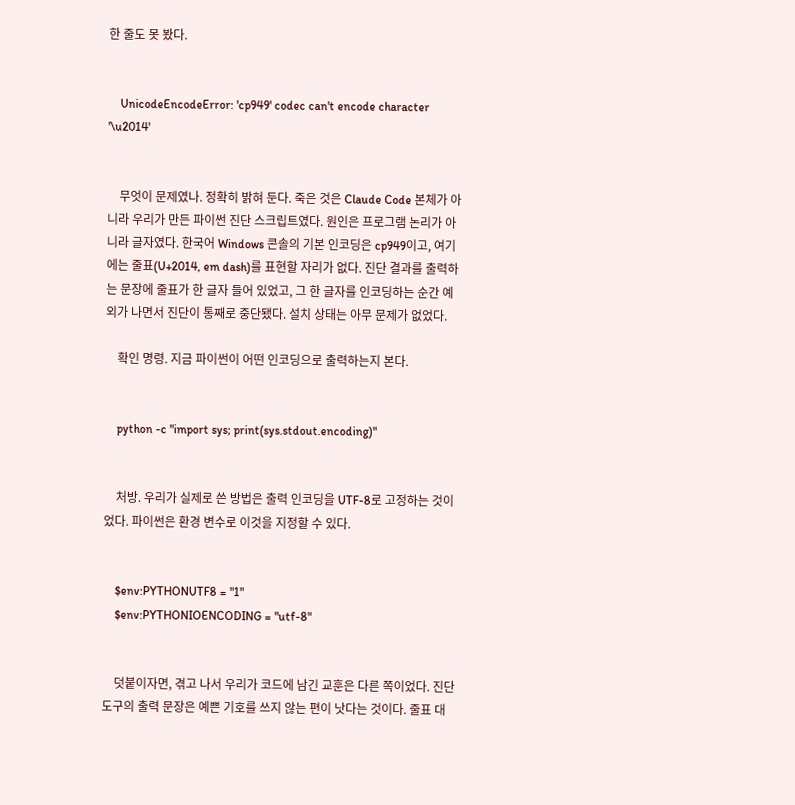한 줄도 못 봤다.


    UnicodeEncodeError: 'cp949' codec can't encode character '\u2014'


    무엇이 문제였나. 정확히 밝혀 둔다. 죽은 것은 Claude Code 본체가 아니라 우리가 만든 파이썬 진단 스크립트였다. 원인은 프로그램 논리가 아니라 글자였다. 한국어 Windows 콘솔의 기본 인코딩은 cp949이고, 여기에는 줄표(U+2014, em dash)를 표현할 자리가 없다. 진단 결과를 출력하는 문장에 줄표가 한 글자 들어 있었고, 그 한 글자를 인코딩하는 순간 예외가 나면서 진단이 통째로 중단됐다. 설치 상태는 아무 문제가 없었다.

    확인 명령. 지금 파이썬이 어떤 인코딩으로 출력하는지 본다.


    python -c "import sys; print(sys.stdout.encoding)"


    처방. 우리가 실제로 쓴 방법은 출력 인코딩을 UTF-8로 고정하는 것이었다. 파이썬은 환경 변수로 이것을 지정할 수 있다.


    $env:PYTHONUTF8 = "1"
    $env:PYTHONIOENCODING = "utf-8"


    덧붙이자면, 겪고 나서 우리가 코드에 남긴 교훈은 다른 쪽이었다. 진단 도구의 출력 문장은 예쁜 기호를 쓰지 않는 편이 낫다는 것이다. 줄표 대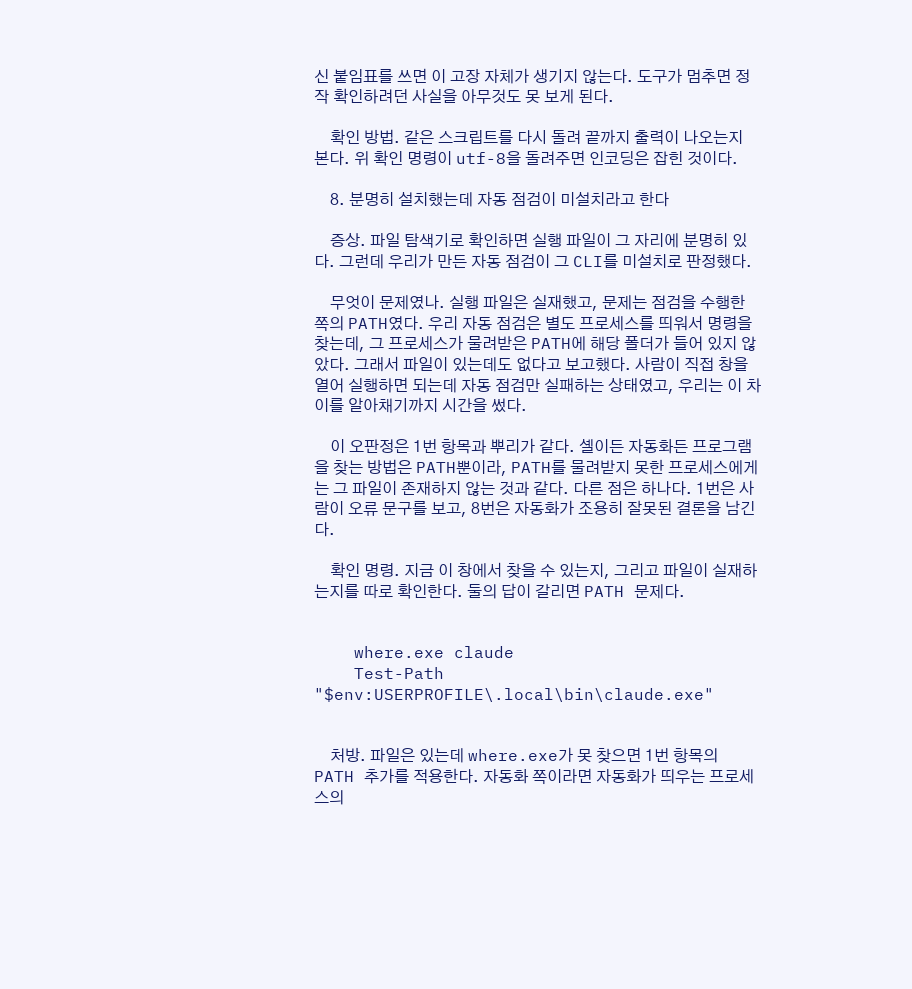신 붙임표를 쓰면 이 고장 자체가 생기지 않는다. 도구가 멈추면 정작 확인하려던 사실을 아무것도 못 보게 된다.

    확인 방법. 같은 스크립트를 다시 돌려 끝까지 출력이 나오는지 본다. 위 확인 명령이 utf-8을 돌려주면 인코딩은 잡힌 것이다.

    8. 분명히 설치했는데 자동 점검이 미설치라고 한다

    증상. 파일 탐색기로 확인하면 실행 파일이 그 자리에 분명히 있다. 그런데 우리가 만든 자동 점검이 그 CLI를 미설치로 판정했다.

    무엇이 문제였나. 실행 파일은 실재했고, 문제는 점검을 수행한 쪽의 PATH였다. 우리 자동 점검은 별도 프로세스를 띄워서 명령을 찾는데, 그 프로세스가 물려받은 PATH에 해당 폴더가 들어 있지 않았다. 그래서 파일이 있는데도 없다고 보고했다. 사람이 직접 창을 열어 실행하면 되는데 자동 점검만 실패하는 상태였고, 우리는 이 차이를 알아채기까지 시간을 썼다.

    이 오판정은 1번 항목과 뿌리가 같다. 셸이든 자동화든 프로그램을 찾는 방법은 PATH뿐이라, PATH를 물려받지 못한 프로세스에게는 그 파일이 존재하지 않는 것과 같다. 다른 점은 하나다. 1번은 사람이 오류 문구를 보고, 8번은 자동화가 조용히 잘못된 결론을 남긴다.

    확인 명령. 지금 이 창에서 찾을 수 있는지, 그리고 파일이 실재하는지를 따로 확인한다. 둘의 답이 갈리면 PATH 문제다.


    where.exe claude
    Test-Path "$env:USERPROFILE\.local\bin\claude.exe"


    처방. 파일은 있는데 where.exe가 못 찾으면 1번 항목의 PATH 추가를 적용한다. 자동화 쪽이라면 자동화가 띄우는 프로세스의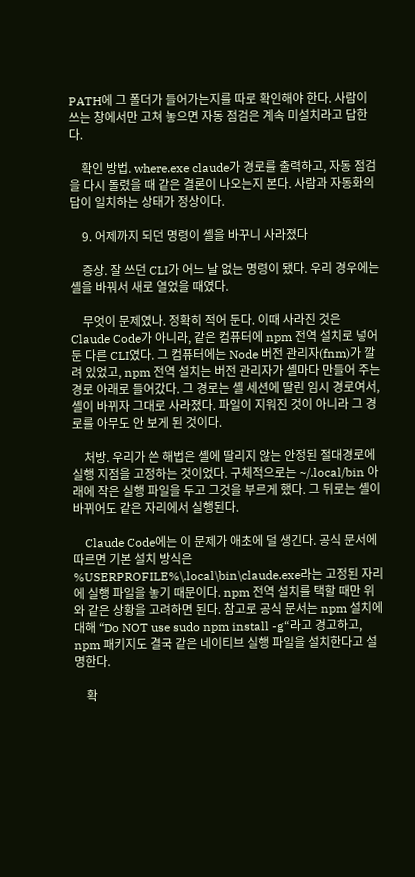PATH에 그 폴더가 들어가는지를 따로 확인해야 한다. 사람이 쓰는 창에서만 고쳐 놓으면 자동 점검은 계속 미설치라고 답한다.

    확인 방법. where.exe claude가 경로를 출력하고, 자동 점검을 다시 돌렸을 때 같은 결론이 나오는지 본다. 사람과 자동화의 답이 일치하는 상태가 정상이다.

    9. 어제까지 되던 명령이 셸을 바꾸니 사라졌다

    증상. 잘 쓰던 CLI가 어느 날 없는 명령이 됐다. 우리 경우에는 셸을 바꿔서 새로 열었을 때였다.

    무엇이 문제였나. 정확히 적어 둔다. 이때 사라진 것은 Claude Code가 아니라, 같은 컴퓨터에 npm 전역 설치로 넣어 둔 다른 CLI였다. 그 컴퓨터에는 Node 버전 관리자(fnm)가 깔려 있었고, npm 전역 설치는 버전 관리자가 셸마다 만들어 주는 경로 아래로 들어갔다. 그 경로는 셸 세션에 딸린 임시 경로여서, 셸이 바뀌자 그대로 사라졌다. 파일이 지워진 것이 아니라 그 경로를 아무도 안 보게 된 것이다.

    처방. 우리가 쓴 해법은 셸에 딸리지 않는 안정된 절대경로에 실행 지점을 고정하는 것이었다. 구체적으로는 ~/.local/bin 아래에 작은 실행 파일을 두고 그것을 부르게 했다. 그 뒤로는 셸이 바뀌어도 같은 자리에서 실행된다.

    Claude Code에는 이 문제가 애초에 덜 생긴다. 공식 문서에 따르면 기본 설치 방식은 %USERPROFILE%\.local\bin\claude.exe라는 고정된 자리에 실행 파일을 놓기 때문이다. npm 전역 설치를 택할 때만 위와 같은 상황을 고려하면 된다. 참고로 공식 문서는 npm 설치에 대해 “Do NOT use sudo npm install -g“라고 경고하고, npm 패키지도 결국 같은 네이티브 실행 파일을 설치한다고 설명한다.

    확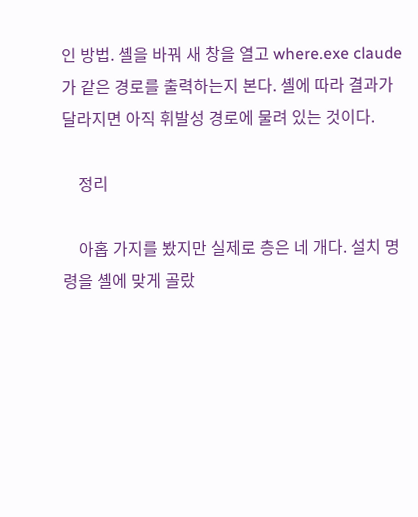인 방법. 셸을 바꿔 새 창을 열고 where.exe claude가 같은 경로를 출력하는지 본다. 셸에 따라 결과가 달라지면 아직 휘발성 경로에 물려 있는 것이다.

    정리

    아홉 가지를 봤지만 실제로 층은 네 개다. 설치 명령을 셸에 맞게 골랐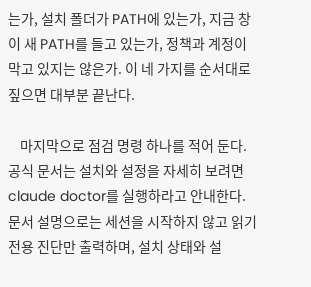는가, 설치 폴더가 PATH에 있는가, 지금 창이 새 PATH를 들고 있는가, 정책과 계정이 막고 있지는 않은가. 이 네 가지를 순서대로 짚으면 대부분 끝난다.

    마지막으로 점검 명령 하나를 적어 둔다. 공식 문서는 설치와 설정을 자세히 보려면 claude doctor를 실행하라고 안내한다. 문서 설명으로는 세션을 시작하지 않고 읽기 전용 진단만 출력하며, 설치 상태와 설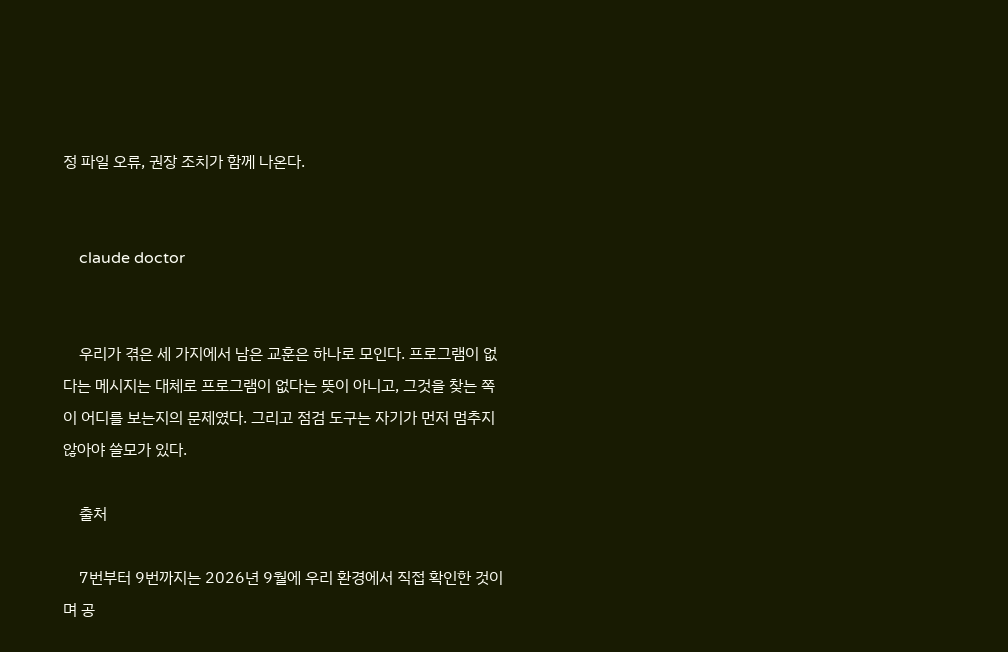정 파일 오류, 권장 조치가 함께 나온다.


    claude doctor


    우리가 겪은 세 가지에서 남은 교훈은 하나로 모인다. 프로그램이 없다는 메시지는 대체로 프로그램이 없다는 뜻이 아니고, 그것을 찾는 쪽이 어디를 보는지의 문제였다. 그리고 점검 도구는 자기가 먼저 멈추지 않아야 쓸모가 있다.

    출처

    7번부터 9번까지는 2026년 9월에 우리 환경에서 직접 확인한 것이며 공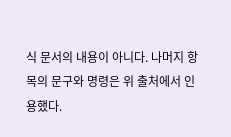식 문서의 내용이 아니다. 나머지 항목의 문구와 명령은 위 출처에서 인용했다.